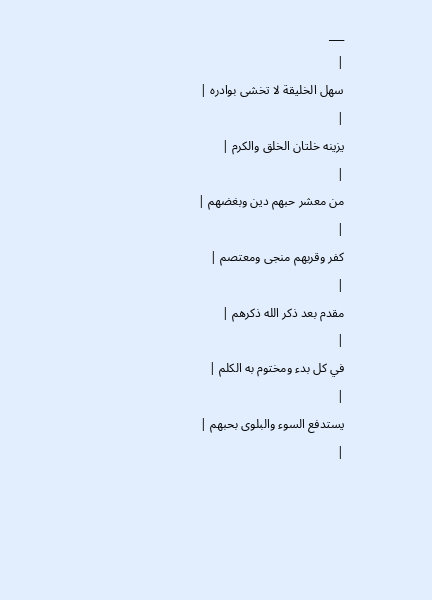___
|
سهل الخليقة لا تخشى بوادره |
|
يزينه خلتان الخلق والكرم |
|
من معشر حبهم دين وبغضهم |
|
كفر وقربهم منجى ومعتصم |
|
مقدم بعد ذكر الله ذكرهم |
|
في كل بدء ومختوم به الكلم |
|
يستدفع السوء والبلوى بحبهم |
|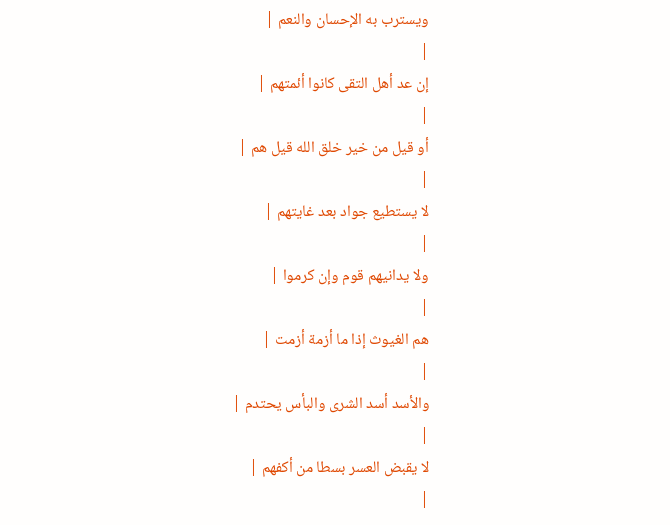ويسترب به الإحسان والنعم |
|
إن عد أهل التقى كانوا أئمتهم |
|
أو قيل من خير خلق الله قيل هم |
|
لا يستطيع جواد بعد غايتهم |
|
ولا يدانيهم قوم وإن كرموا |
|
هم الغيوث إذا ما أزمة أزمت |
|
والأسد أسد الشرى والبأس يحتدم |
|
لا يقبض العسر بسطا من أكفهم |
|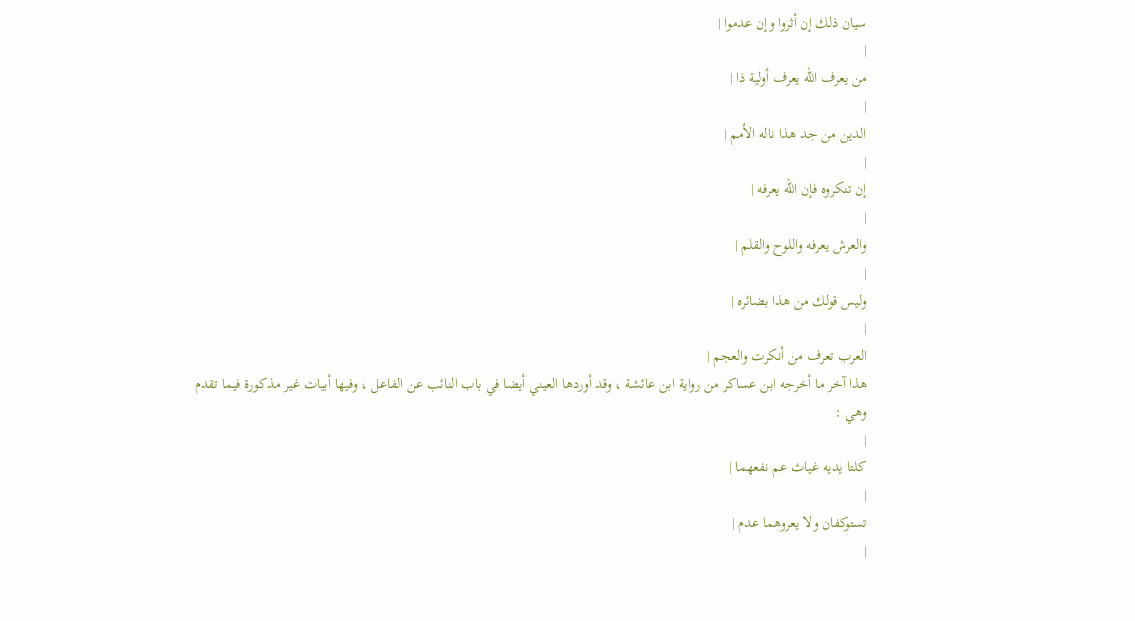سيان ذلك إن أثروا وإن عدموا |
|
من يعرف الله يعرف أولية ذا |
|
الدين من جد هذا ناله الأمم |
|
إن تنكروه فإن الله يعرفه |
|
والعرش يعرفه واللوح والقلم |
|
وليس قولك من هذا بضائره |
|
العرب تعرف من أنكرت والعجم |
هذا آخر ما أخرجه ابن عساكر من رواية ابن عائشة ، وقد أوردها العيني أيضا في باب النائب عن الفاعل ، وفيها أبيات غير مذكورة فيما تقدم وهي :
|
كلتا يديه غياث عم نفعهما |
|
تستوكفان ولا يعروهما عدم |
|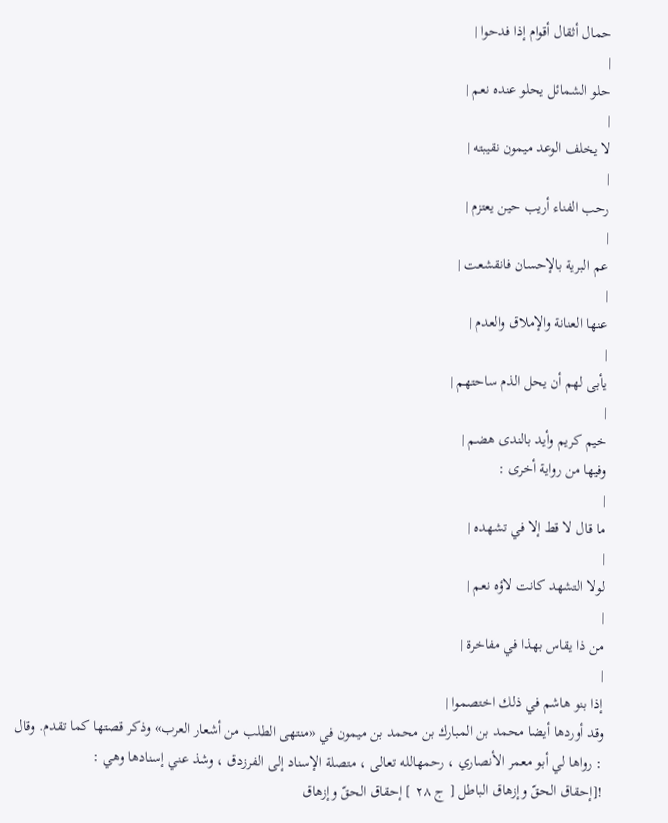حمال أثقال أقوام إذا فدحوا |
|
حلو الشمائل يحلو عنده نعم |
|
لا يخلف الوعد ميمون نقيبته |
|
رحب الفناء أريب حين يعتزم |
|
عم البرية بالإحسان فانقشعت |
|
عنها العنانة والإملاق والعدم |
|
يأبى لهم أن يحل الذم ساحتهم |
|
خيم كريم وأيد بالندى هضم |
وفيها من رواية أخرى :
|
ما قال لا قط إلا في تشهده |
|
لولا التشهد كانت لاؤه نعم |
|
من ذا يقاس بهذا في مفاخرة |
|
إذا بنو هاشم في ذلك اختصموا |
وقد أوردها أيضا محمد بن المبارك بن محمد بن ميمون في «منتهى الطلب من أشعار العرب» وذكر قصتها كما تقدم. وقال : رواها لي أبو معمر الأنصاري ، رحمهالله تعالى ، متصلة الإسناد إلى الفرزدق ، وشذ عني إسنادها وهي :
![إحقاق الحقّ وإزهاق الباطل [ ج ٢٨ ] إحقاق الحقّ وإزهاق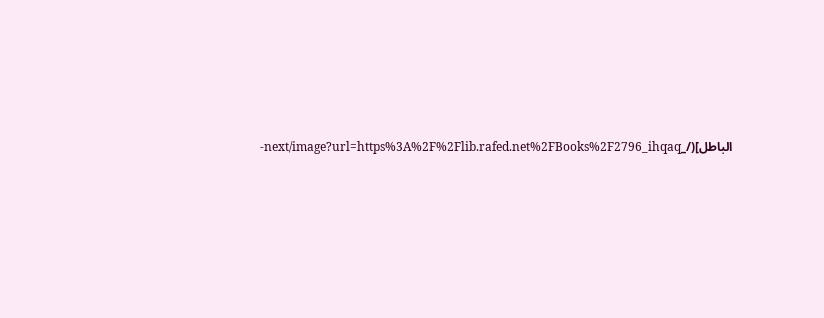الباطل](/_next/image?url=https%3A%2F%2Flib.rafed.net%2FBooks%2F2796_ihqaq-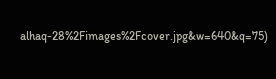alhaq-28%2Fimages%2Fcover.jpg&w=640&q=75)